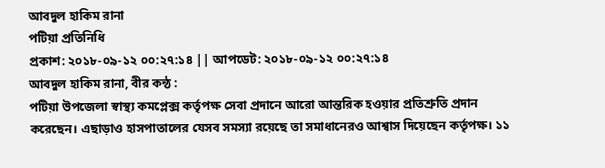আবদুল হাকিম রানা
পটিয়া প্রতিনিধি
প্রকাশ: ২০১৮-০৯-১২ ০০:২৭:১৪ || আপডেট: ২০১৮-০৯-১২ ০০:২৭:১৪
আবদুল হাকিম রানা, বীর কন্ঠ :
পটিয়া উপজেলা স্বাস্থ্য কমপ্লেক্স কর্তৃপক্ষ সেবা প্রদানে আরো আন্তরিক হওয়ার প্রতিশ্রুতি প্রদান করেছেন। এছাড়াও হাসপাতালের যেসব সমস্যা রয়েছে তা সমাধানেরও আশ্বাস দিয়েছেন কর্তৃপক্ষ। ১১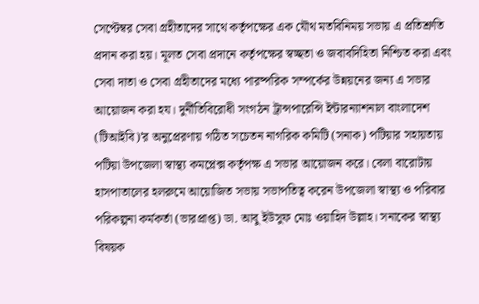সেপ্টেম্বর সেবা গ্রহীতাদের সাথে কর্তৃপক্ষের এক যৌথ মতবিনিময় সভায় এ প্রতিশ্রুতি প্রদান করা হয়। মূলত সেবা প্রদানে কর্তৃপক্ষের স্বচ্ছতা ও জবাবদিহিতা নিশ্চিত করা এবং সেবা দাতা ও সেবা গ্রহীতাদের মধ্যে পারষ্পরিক সম্পর্কের উন্নয়নের জন্য এ সভার আয়োজন করা হয। দুর্নীতিবিরোধী সংগঠন ট্রান্সপারেন্সি ইন্টারন্যাশনাল বাংলাদেশ (টিআইবি)’র অনুপ্রেরণায় গঠিত সচেতন নাগরিক কমিটি (সনাক) পটিয়ার সহায়তায় পটিয়া উপজেলা স্বাস্থ্য কমপ্লেক্স কর্তৃপক্ষ এ সভার আয়োজন করে। বেলা বারোটায় হাসপাতালের হলরুমে আয়োজিত সভায় সভাপতিত্ব করেন উপজেলা স্বাস্থ্য ও পরিবার পরিকল্পনা কর্মকর্তা (ভারপ্রাপ্ত) ডা. আবু ইউসুফ মোঃ ওয়াহিদ উল্লাহ। সনাকের স্বাস্থ্য বিষয়ক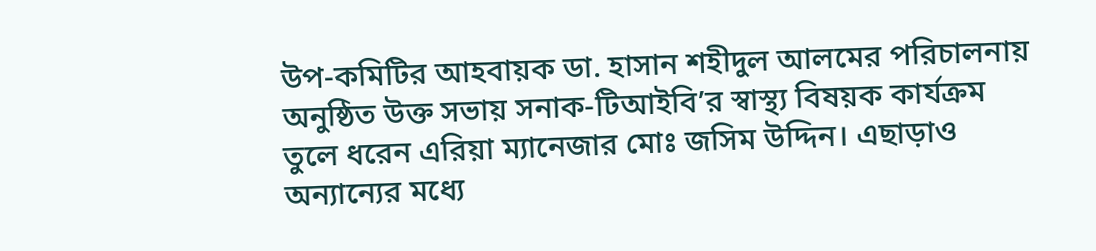উপ-কমিটির আহবায়ক ডা. হাসান শহীদুল আলমের পরিচালনায় অনুষ্ঠিত উক্ত সভায় সনাক-টিআইবি’র স্বাস্থ্য বিষয়ক কার্যক্রম তুলে ধরেন এরিয়া ম্যানেজার মোঃ জসিম উদ্দিন। এছাড়াও অন্যান্যের মধ্যে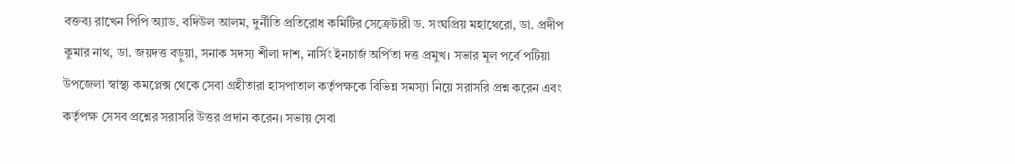বক্তব্য রাখেন পিপি অ্যাড. বদিউল আলম, দুর্নীতি প্রতিরোধ কমিটির সেক্রেটারী ড. সংঘপ্রিয় মহাথেরো, ডা. প্রদীপ কুমার নাথ, ডা. জয়দত্ত বড়ুয়া, সনাক সদস্য শীলা দাশ, নার্সিং ইনচার্জ অর্পিতা দত্ত প্রমুখ। সভার মূল পর্বে পটিয়া উপজেলা স্বাস্থ্য কমপ্লেক্স থেকে সেবা গ্রহীতারা হাসপাতাল কর্তৃপক্ষকে বিভিন্ন সমস্যা নিয়ে সরাসরি প্রশ্ন করেন এবং কর্তৃপক্ষ সেসব প্রশ্নের সরাসরি উত্তর প্রদান করেন। সভায় সেবা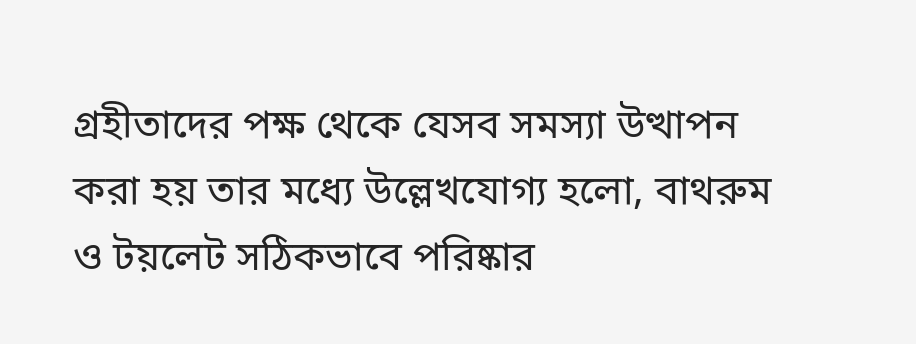গ্রহীতাদের পক্ষ থেকে যেসব সমস্যা উত্থাপন করা হয় তার মধ্যে উল্লেখযোগ্য হলো, বাথরুম ও টয়লেট সঠিকভাবে পরিষ্কার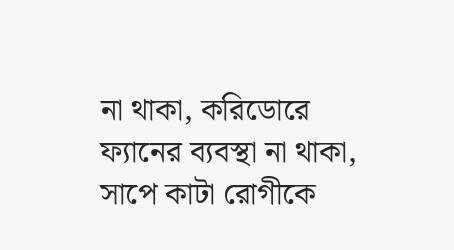না থাকা, করিডোরে ফ্যানের ব্যবস্থা না থাকা, সাপে কাটা রোগীকে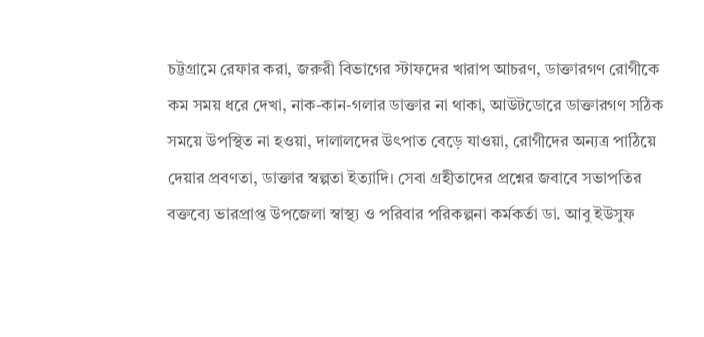চট্টগ্রামে রেফার করা, জরুরী বিভাগের স্টাফদের খারাপ আচরণ, ডাক্তারগণ রোগীকে কম সময় ধরে দেখা, নাক-কান-গলার ডাক্তার না থাকা, আউটডোরে ডাক্তারগণ সঠিক সময়ে উপস্থিত না হওয়া, দালালদের উৎপাত বেড়ে যাওয়া, রোগীদের অন্যত্র পাঠিয়ে দেয়ার প্রবণতা, ডাক্তার স্বল্পতা ইত্যাদি। সেবা গ্রহীতাদের প্রশ্নের জবাবে সভাপতির বক্তব্যে ভারপ্রাপ্ত উপজেলা স্বাস্থ্য ও পরিবার পরিকল্পনা কর্মকর্তা ডা. আবু ইউসুফ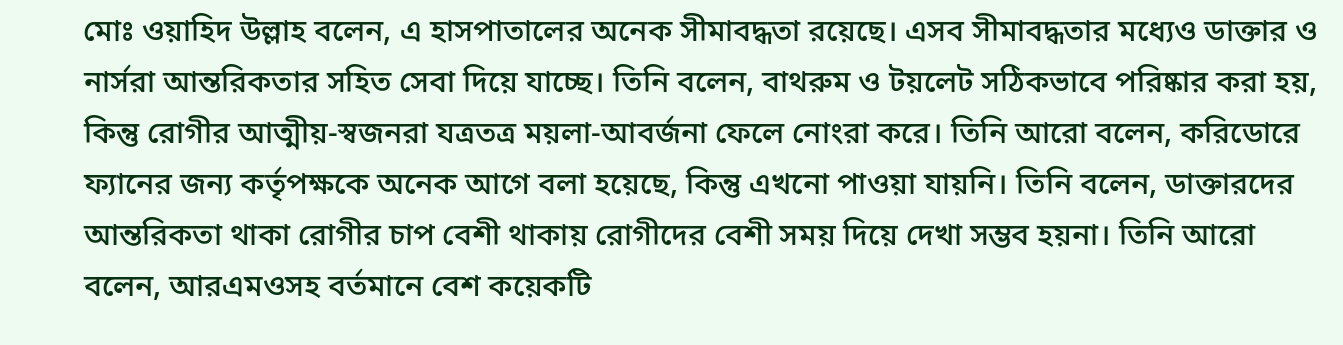মোঃ ওয়াহিদ উল্লাহ বলেন, এ হাসপাতালের অনেক সীমাবদ্ধতা রয়েছে। এসব সীমাবদ্ধতার মধ্যেও ডাক্তার ও নার্সরা আন্তরিকতার সহিত সেবা দিয়ে যাচ্ছে। তিনি বলেন, বাথরুম ও টয়লেট সঠিকভাবে পরিষ্কার করা হয়, কিন্তু রোগীর আত্মীয়-স্বজনরা যত্রতত্র ময়লা-আবর্জনা ফেলে নোংরা করে। তিনি আরো বলেন, করিডোরে ফ্যানের জন্য কর্তৃপক্ষকে অনেক আগে বলা হয়েছে, কিন্তু এখনো পাওয়া যায়নি। তিনি বলেন, ডাক্তারদের আন্তরিকতা থাকা রোগীর চাপ বেশী থাকায় রোগীদের বেশী সময় দিয়ে দেখা সম্ভব হয়না। তিনি আরো বলেন, আরএমওসহ বর্তমানে বেশ কয়েকটি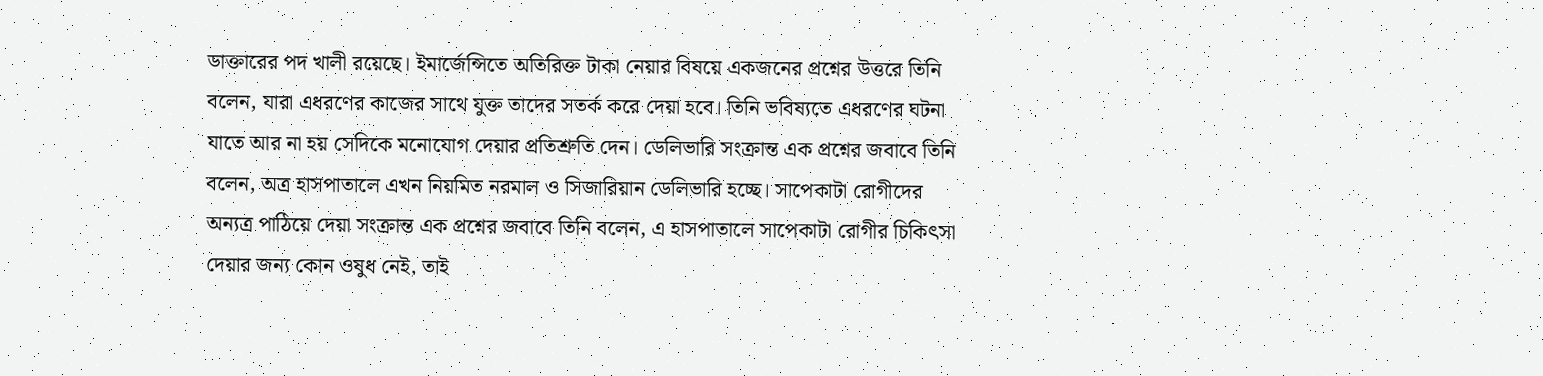ডাক্তারের পদ খালী রয়েছে। ইমার্জেন্সিতে অতিরিক্ত টাকা নেয়ার বিষয়ে একজনের প্রশ্নের উত্তরে তিনি বলেন, যারা এধরণের কাজের সাথে যুক্ত তাদের সতর্ক করে দেয়া হবে। তিনি ভবিষ্যতে এধরণের ঘটনা যাতে আর না হয় সেদিকে মনোযোগ দেয়ার প্রতিশ্রুতি দেন। ডেলিভারি সংক্রান্ত এক প্রশ্নের জবাবে তিনি বলেন, অত্র হাসপাতালে এখন নিয়মিত নরমাল ও সিজারিয়ান ডেলিভারি হচ্ছে। সাপেকাটা রোগীদের অন্যত্র পাঠিয়ে দেয়া সংক্রান্ত এক প্রশ্নের জবাবে তিনি বলেন, এ হাসপাতালে সাপেকাটা রোগীর চিকিৎসা দেয়ার জন্য কোন ওষুধ নেই, তাই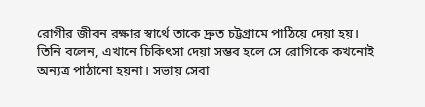রোগীর জীবন রক্ষার স্বার্থে তাকে দ্রুত চট্টগ্রামে পাঠিয়ে দেয়া হয়। তিনি বলেন, এখানে চিকিৎসা দেয়া সম্ভব হলে সে রোগিকে কখনোই অন্যত্র পাঠানো হয়না। সভায় সেবা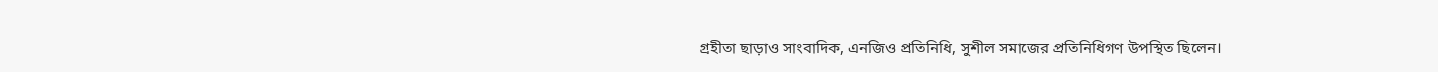গ্রহীতা ছাড়াও সাংবাদিক, এনজিও প্রতিনিধি, সুশীল সমাজের প্রতিনিধিগণ উপস্থিত ছিলেন।